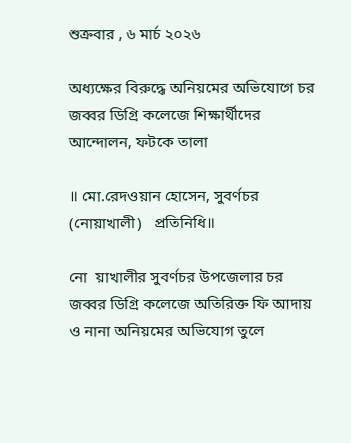শুক্রবার , ৬ মার্চ ২০২৬

অধ্যক্ষের বিরুদ্ধে অনিয়মের অভিযোগে চর জব্বর ডিগ্রি কলেজে শিক্ষার্থীদের আন্দোলন, ফটকে তালা

॥ মো.রেদওয়ান হোসেন, সুবর্ণচর (নোয়াখালী)   প্রতিনিধি॥

নো  য়াখালীর সুবর্ণচর উপজেলার চর জব্বর ডিগ্রি কলেজে অতিরিক্ত ফি আদায় ও নানা অনিয়মের অভিযোগ তুলে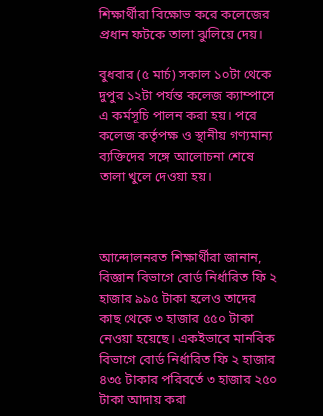শিক্ষার্থীরা বিক্ষোভ করে কলেজের প্রধান ফটকে তালা ঝুলিয়ে দেয়।

বুধবার (৫ মার্চ) সকাল ১০টা থেকে দুপুর ১২টা পর্যন্ত কলেজ ক্যাম্পাসে এ কর্মসূচি পালন করা হয়। পরে কলেজ কর্তৃপক্ষ ও স্থানীয় গণ্যমান্য ব্যক্তিদের সঙ্গে আলোচনা শেষে তালা খুলে দেওয়া হয়।



আন্দোলনরত শিক্ষার্থীরা জানান, বিজ্ঞান বিভাগে বোর্ড নির্ধারিত ফি ২ হাজার ৯৯৫ টাকা হলেও তাদের কাছ থেকে ৩ হাজার ৫৫০ টাকা নেওয়া হয়েছে। একইভাবে মানবিক বিভাগে বোর্ড নির্ধারিত ফি ২ হাজার ৪৩৫ টাকার পরিবর্তে ৩ হাজার ২৫০ টাকা আদায় করা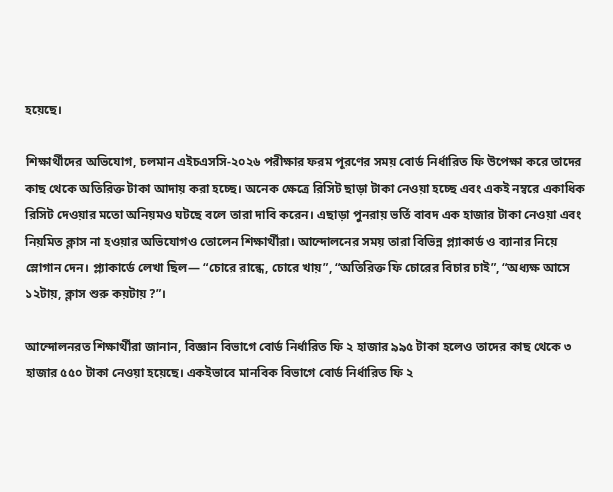হয়েছে।

শিক্ষার্থীদের অভিযোগ, চলমান এইচএসসি-২০২৬ পরীক্ষার ফরম পূরণের সময় বোর্ড নির্ধারিত ফি উপেক্ষা করে তাদের কাছ থেকে অতিরিক্ত টাকা আদায় করা হচ্ছে। অনেক ক্ষেত্রে রিসিট ছাড়া টাকা নেওয়া হচ্ছে এবং একই নম্বরে একাধিক রিসিট দেওয়ার মতো অনিয়মও ঘটছে বলে তারা দাবি করেন। এছাড়া পুনরায় ভর্তি বাবদ এক হাজার টাকা নেওয়া এবং নিয়মিত ক্লাস না হওয়ার অভিযোগও তোলেন শিক্ষার্থীরা। আন্দোলনের সময় তারা বিভিন্ন প্ল্যাকার্ড ও ব্যানার নিয়ে স্লোগান দেন। প্ল্যাকার্ডে লেখা ছিল— “চোরে রান্ধে, চোরে খায়”, “অতিরিক্ত ফি চোরের বিচার চাই”, “অধ্যক্ষ আসে ১২টায়, ক্লাস শুরু কয়টায়?”।

আন্দোলনরত শিক্ষার্থীরা জানান, বিজ্ঞান বিভাগে বোর্ড নির্ধারিত ফি ২ হাজার ৯৯৫ টাকা হলেও তাদের কাছ থেকে ৩ হাজার ৫৫০ টাকা নেওয়া হয়েছে। একইভাবে মানবিক বিভাগে বোর্ড নির্ধারিত ফি ২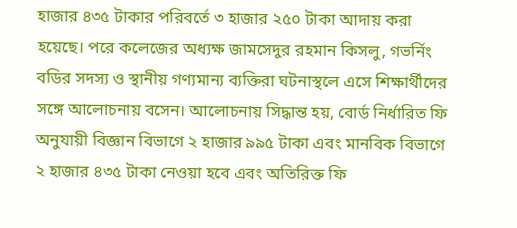হাজার ৪৩৫ টাকার পরিবর্তে ৩ হাজার ২৫০ টাকা আদায় করা হয়েছে। পরে কলেজের অধ্যক্ষ জামসেদুর রহমান কিসলু, গভর্নিং বডির সদস্য ও স্থানীয় গণ্যমান্য ব্যক্তিরা ঘটনাস্থলে এসে শিক্ষার্থীদের সঙ্গে আলোচনায় বসেন। আলোচনায় সিদ্ধান্ত হয়, বোর্ড নির্ধারিত ফি অনুযায়ী বিজ্ঞান বিভাগে ২ হাজার ৯৯৫ টাকা এবং মানবিক বিভাগে ২ হাজার ৪৩৫ টাকা নেওয়া হবে এবং অতিরিক্ত ফি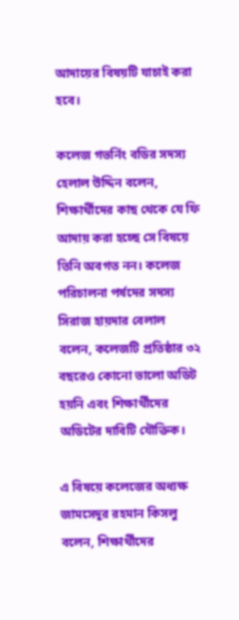আদায়ের বিষয়টি যাচাই করা হবে।

কলেজ গভর্নিং বডির সদস্য হেলাল উদ্দিন বলেন, শিক্ষার্থীদের কাছ থেকে যে ফি আদায় করা হচ্ছে সে বিষয়ে তিনি অবগত নন। কলেজ পরিচালনা পর্ষদের সদস্য সিরাজ হায়দার বেলাল বলেন, কলেজটি প্রতিষ্ঠার ৩২ বছরেও কোনো ভালো অডিট হয়নি এবং শিক্ষার্থীদের অডিটের দাবিটি যৌক্তিক।

এ বিষয়ে কলেজের অধ্যক্ষ জামসেদুর রহমান কিসলু বলেন, শিক্ষার্থীদের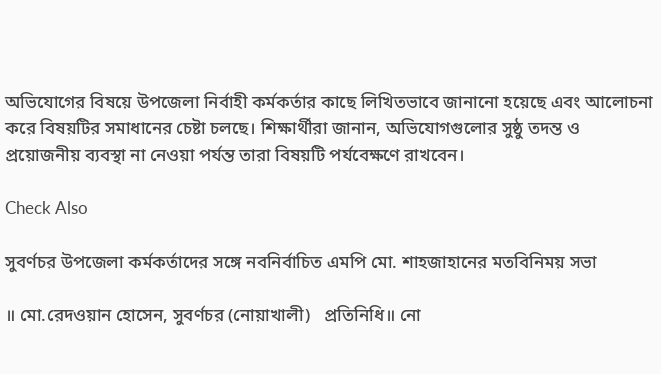অভিযোগের বিষয়ে উপজেলা নির্বাহী কর্মকর্তার কাছে লিখিতভাবে জানানো হয়েছে এবং আলোচনা করে বিষয়টির সমাধানের চেষ্টা চলছে। শিক্ষার্থীরা জানান, অভিযোগগুলোর সুষ্ঠু তদন্ত ও প্রয়োজনীয় ব্যবস্থা না নেওয়া পর্যন্ত তারা বিষয়টি পর্যবেক্ষণে রাখবেন।

Check Also

সুবর্ণচর উপজেলা কর্মকর্তাদের সঙ্গে নবনির্বাচিত এমপি মো. শাহজাহানের মতবিনিময় সভা

॥ মো.রেদওয়ান হোসেন, সুবর্ণচর (নোয়াখালী)   প্রতিনিধি॥ নো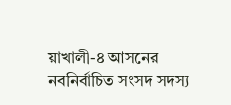য়াখালী-৪ আসনের নবনির্বাচিত সংসদ সদস্য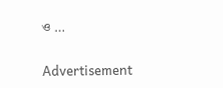ও …

Advertisement